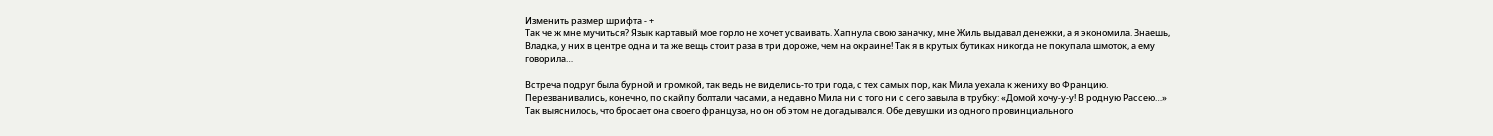Изменить размер шрифта - +
Так че ж мне мучиться? Язык картавый мое горло не хочет усваивать. Хапнула свою заначку, мне Жиль выдавал денежки, а я экономила. Знаешь, Владка, у них в центре одна и та же вещь стоит раза в три дороже, чем на окраине! Так я в крутых бутиках никогда не покупала шмоток, а ему говорила…

Встреча подруг была бурной и громкой, так ведь не виделись-то три года, с тех самых пор, как Мила уехала к жениху во Францию. Перезванивались, конечно, по скайпу болтали часами, а недавно Мила ни с того ни с сего завыла в трубку: «Домой хочу-у-у! В родную Рассею…» Так выяснилось, что бросает она своего француза, но он об этом не догадывался. Обе девушки из одного провинциального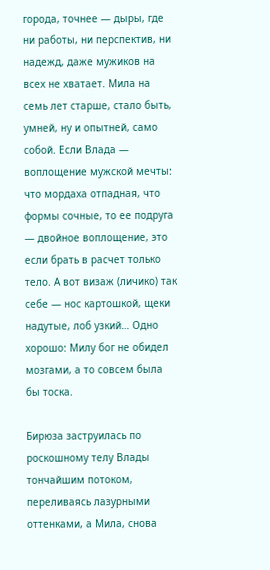города, точнее — дыры, где ни работы, ни перспектив, ни надежд, даже мужиков на всех не хватает. Мила на семь лет старше, стало быть, умней, ну и опытней, само собой. Если Влада — воплощение мужской мечты: что мордаха отпадная, что формы сочные, то ее подруга — двойное воплощение, это если брать в расчет только тело. А вот визаж (личико) так себе — нос картошкой, щеки надутые, лоб узкий… Одно хорошо: Милу бог не обидел мозгами, а то совсем была бы тоска.

Бирюза заструилась по роскошному телу Влады тончайшим потоком, переливаясь лазурными оттенками, а Мила, снова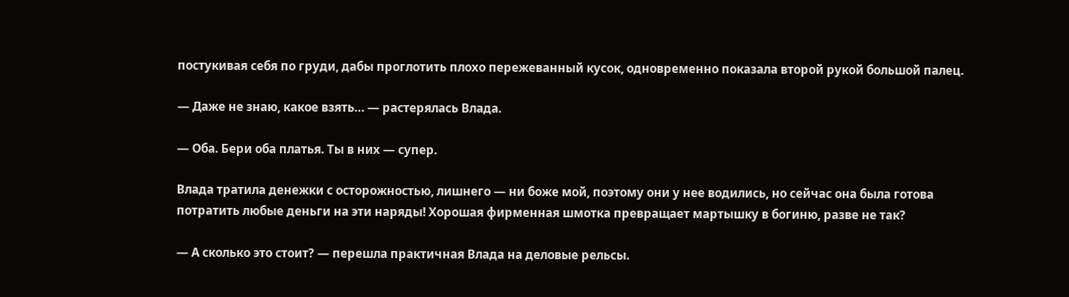постукивая себя по груди, дабы проглотить плохо пережеванный кусок, одновременно показала второй рукой большой палец.

— Даже не знаю, какое взять… — растерялась Влада.

— Оба. Бери оба платья. Ты в них — супер.

Влада тратила денежки с осторожностью, лишнего — ни боже мой, поэтому они у нее водились, но сейчас она была готова потратить любые деньги на эти наряды! Хорошая фирменная шмотка превращает мартышку в богиню, разве не так?

— А сколько это стоит? — перешла практичная Влада на деловые рельсы.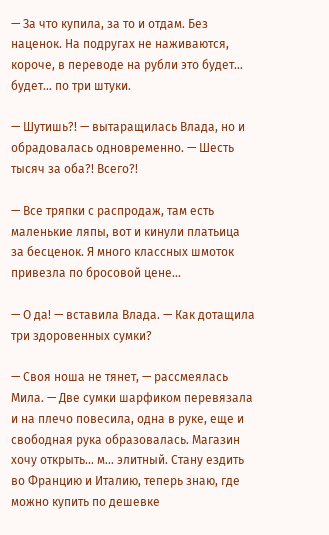— За что купила, за то и отдам. Без наценок. На подругах не наживаются, короче, в переводе на рубли это будет… будет… по три штуки.

— Шутишь?! — вытаращилась Влада, но и обрадовалась одновременно. — Шесть тысяч за оба?! Всего?!

— Все тряпки с распродаж, там есть маленькие ляпы, вот и кинули платьица за бесценок. Я много классных шмоток привезла по бросовой цене…

— О да! — вставила Влада. — Как дотащила три здоровенных сумки?

— Своя ноша не тянет, — рассмеялась Мила. — Две сумки шарфиком перевязала и на плечо повесила, одна в руке, еще и свободная рука образовалась. Магазин хочу открыть… м… элитный. Стану ездить во Францию и Италию, теперь знаю, где можно купить по дешевке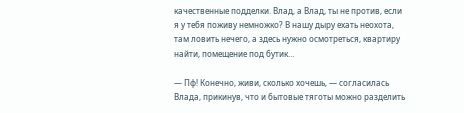качественные подделки. Влад, а Влад, ты не против, если я у тебя поживу немножко? В нашу дыру ехать неохота, там ловить нечего, а здесь нужно осмотреться, квартиру найти, помещение под бутик…

— Пф! Конечно, живи, сколько хочешь, — согласилась Влада, прикинув, что и бытовые тяготы можно разделить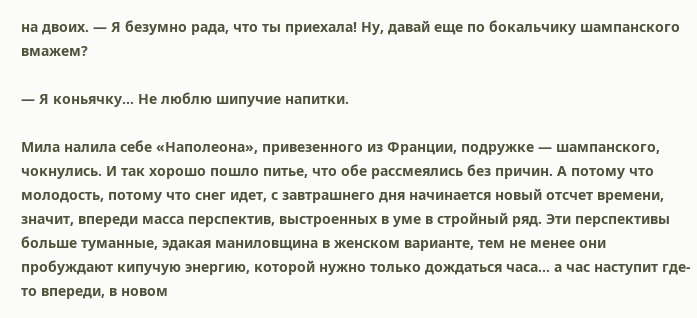на двоих. — Я безумно рада, что ты приехала! Ну, давай еще по бокальчику шампанского вмажем?

— Я коньячку… Не люблю шипучие напитки.

Мила налила себе «Наполеона», привезенного из Франции, подружке — шампанского, чокнулись. И так хорошо пошло питье, что обе рассмеялись без причин. А потому что молодость, потому что снег идет, с завтрашнего дня начинается новый отсчет времени, значит, впереди масса перспектив, выстроенных в уме в стройный ряд. Эти перспективы больше туманные, эдакая маниловщина в женском варианте, тем не менее они пробуждают кипучую энергию, которой нужно только дождаться часа… а час наступит где-то впереди, в новом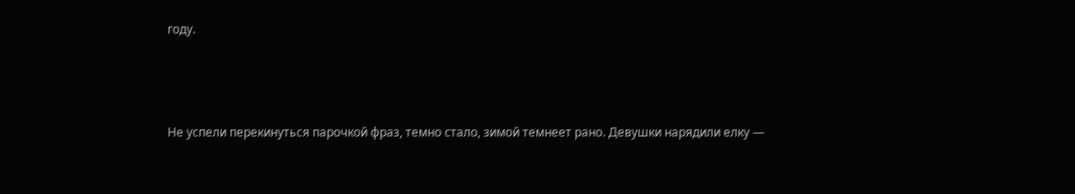году.



Не успели перекинуться парочкой фраз, темно стало, зимой темнеет рано. Девушки нарядили елку —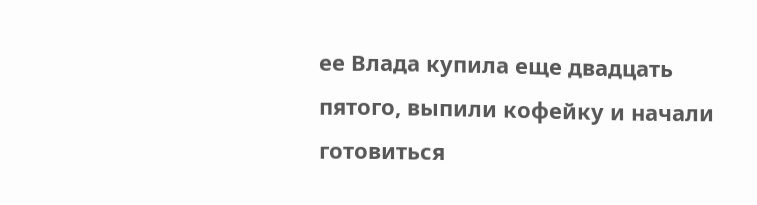ее Влада купила еще двадцать пятого, выпили кофейку и начали готовиться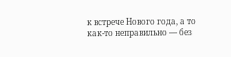к встрече Нового года, а то как-то неправильно — без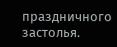праздничного застолья.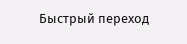Быстрый переход